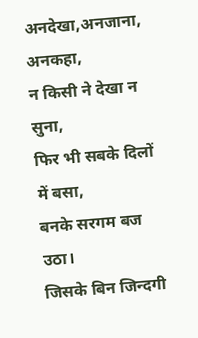अनदेखा,अनजाना, अनकहा,
न किसी ने देखा न सुना,
फिर भी सबके दिलों में बसा,
बनके सरगम बज उठा।
जिसके बिन जिन्दगी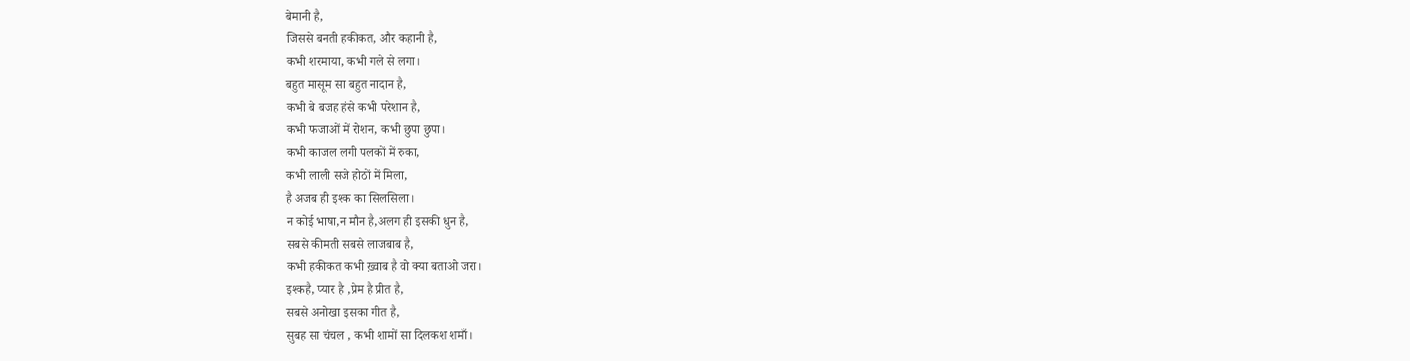बेमानी है,
जिससे बनती हकीकत, और कहानी है,
कभी शरमाया, कभी गले से लगा।
बहुत मासूम सा बहुत नादान है,
कभी बे बजह हंसे कभी परेशान है,
कभी फजाओं में रोशन, कभी छुपा छुपा।
कभी काजल लगी पलकों में रुका,
कभी लाली सजे होठों में मिला,
है अजब ही इश्क का सिलसिला।
न कोई भाषा,न मौन है,अलग ही इसकी धुन है,
सबसे कीमती सबसे लाजबाब है,
कभी हकीकत कभी ख़्वाब है वो क्या बताओ जरा।
इश्कहै, प्यार है ,प्रेम है प्रीत है,
सबसे अनोखा इसका गीत है,
सुबह सा चंचल , कभी शामों सा दिलकश शमाँ।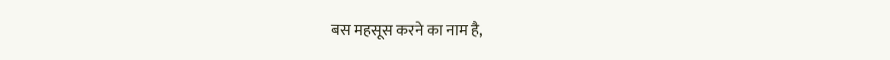बस महसूस करने का नाम है,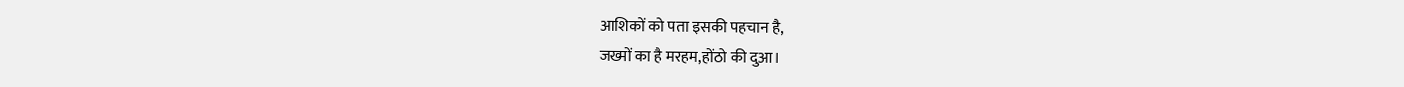आशिकों को पता इसकी पहचान है,
जख्मों का है मरहम,होंठो की दुआ।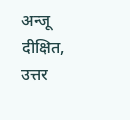अन्जू दीक्षित,
उत्तर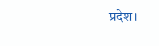प्रदेश।